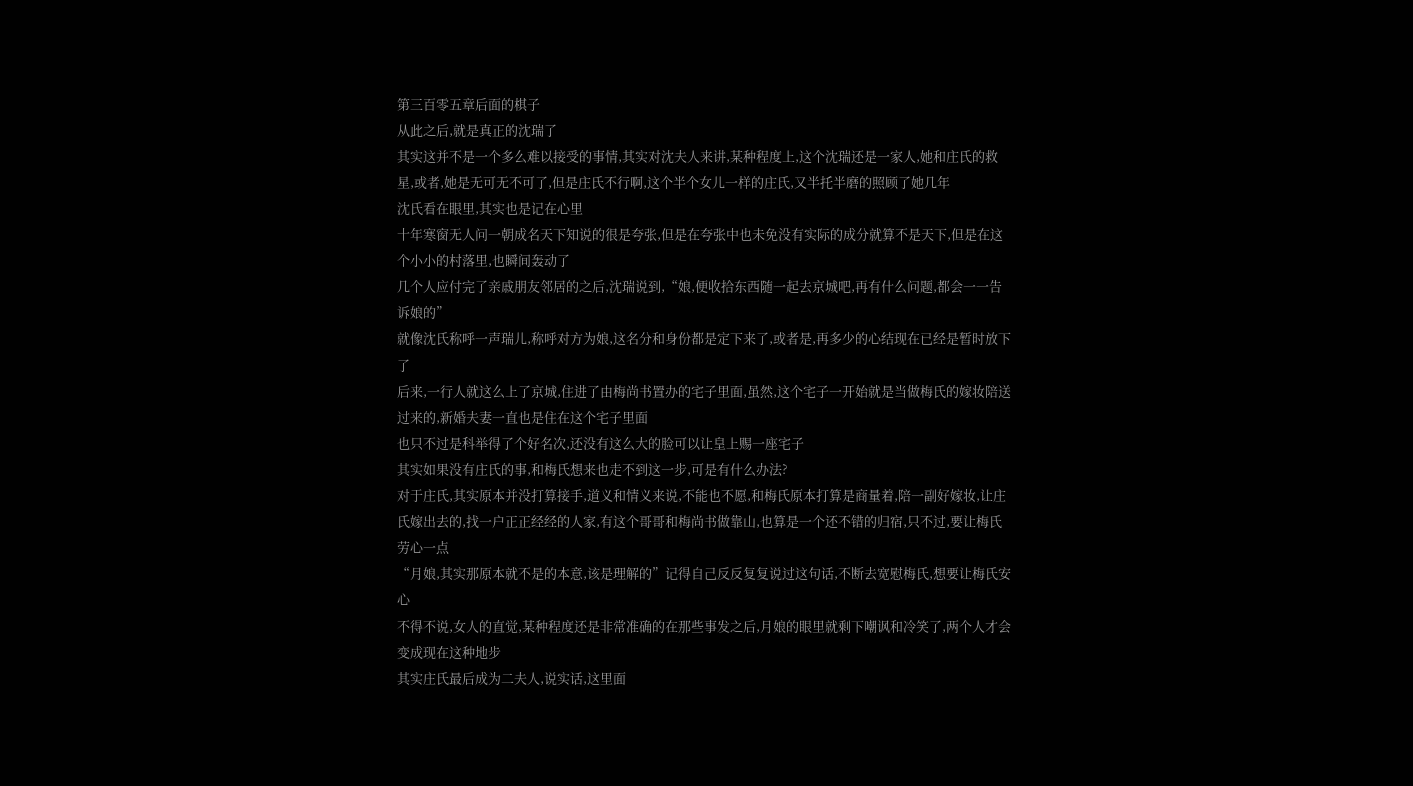第三百零五章后面的棋子
从此之后,就是真正的沈瑞了
其实这并不是一个多么难以接受的事情,其实对沈夫人来讲,某种程度上,这个沈瑞还是一家人,她和庄氏的救星,或者,她是无可无不可了,但是庄氏不行啊,这个半个女儿一样的庄氏,又半托半磨的照顾了她几年
沈氏看在眼里,其实也是记在心里
十年寒窗无人问一朝成名天下知说的很是夸张,但是在夸张中也未免没有实际的成分就算不是天下,但是在这个小小的村落里,也瞬间轰动了
几个人应付完了亲戚朋友邻居的之后,沈瑞说到,“娘,便收拾东西随一起去京城吧,再有什么问题,都会一一告诉娘的”
就像沈氏称呼一声瑞儿,称呼对方为娘,这名分和身份都是定下来了,或者是,再多少的心结现在已经是暂时放下了
后来,一行人就这么上了京城,住进了由梅尚书置办的宅子里面,虽然,这个宅子一开始就是当做梅氏的嫁妆陪送过来的,新婚夫妻一直也是住在这个宅子里面
也只不过是科举得了个好名次,还没有这么大的脸可以让皇上赐一座宅子
其实如果没有庄氏的事,和梅氏想来也走不到这一步,可是有什么办法?
对于庄氏,其实原本并没打算接手,道义和情义来说,不能也不愿,和梅氏原本打算是商量着,陪一副好嫁妆,让庄氏嫁出去的,找一户正正经经的人家,有这个哥哥和梅尚书做靠山,也算是一个还不错的归宿,只不过,要让梅氏劳心一点
“月娘,其实那原本就不是的本意,该是理解的”记得自己反反复复说过这句话,不断去宽慰梅氏,想要让梅氏安心
不得不说,女人的直觉,某种程度还是非常准确的在那些事发之后,月娘的眼里就剩下嘲讽和冷笑了,两个人才会变成现在这种地步
其实庄氏最后成为二夫人,说实话,这里面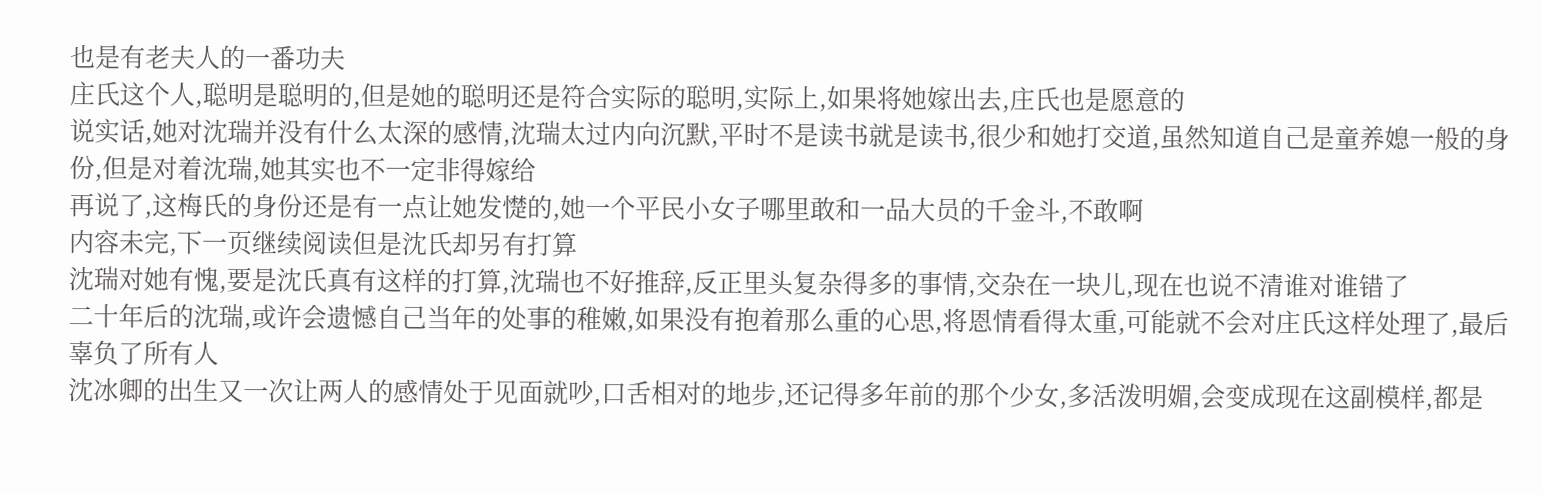也是有老夫人的一番功夫
庄氏这个人,聪明是聪明的,但是她的聪明还是符合实际的聪明,实际上,如果将她嫁出去,庄氏也是愿意的
说实话,她对沈瑞并没有什么太深的感情,沈瑞太过内向沉默,平时不是读书就是读书,很少和她打交道,虽然知道自己是童养媳一般的身份,但是对着沈瑞,她其实也不一定非得嫁给
再说了,这梅氏的身份还是有一点让她发憷的,她一个平民小女子哪里敢和一品大员的千金斗,不敢啊
内容未完,下一页继续阅读但是沈氏却另有打算
沈瑞对她有愧,要是沈氏真有这样的打算,沈瑞也不好推辞,反正里头复杂得多的事情,交杂在一块儿,现在也说不清谁对谁错了
二十年后的沈瑞,或许会遗憾自己当年的处事的稚嫩,如果没有抱着那么重的心思,将恩情看得太重,可能就不会对庄氏这样处理了,最后辜负了所有人
沈冰卿的出生又一次让两人的感情处于见面就吵,口舌相对的地步,还记得多年前的那个少女,多活泼明媚,会变成现在这副模样,都是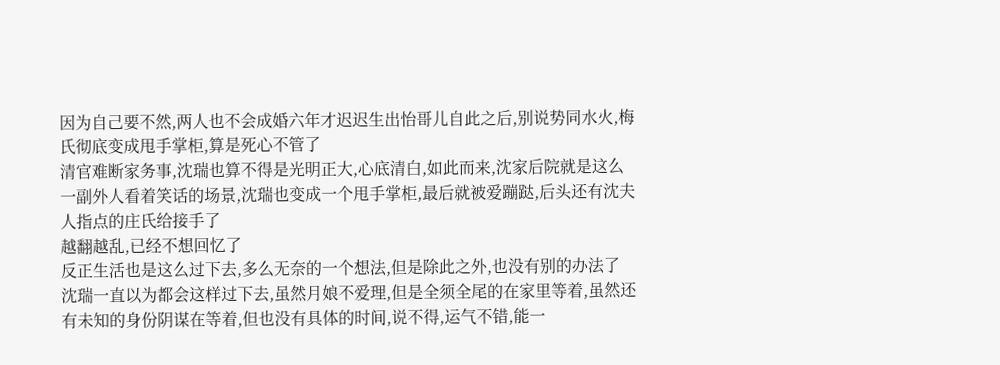因为自己要不然,两人也不会成婚六年才迟迟生出怡哥儿自此之后,别说势同水火,梅氏彻底变成甩手掌柜,算是死心不管了
清官难断家务事,沈瑞也算不得是光明正大,心底清白,如此而来,沈家后院就是这么一副外人看着笑话的场景,沈瑞也变成一个甩手掌柜,最后就被爱蹦跶,后头还有沈夫人指点的庄氏给接手了
越翻越乱,已经不想回忆了
反正生活也是这么过下去,多么无奈的一个想法,但是除此之外,也没有别的办法了
沈瑞一直以为都会这样过下去,虽然月娘不爱理,但是全须全尾的在家里等着,虽然还有未知的身份阴谋在等着,但也没有具体的时间,说不得,运气不错,能一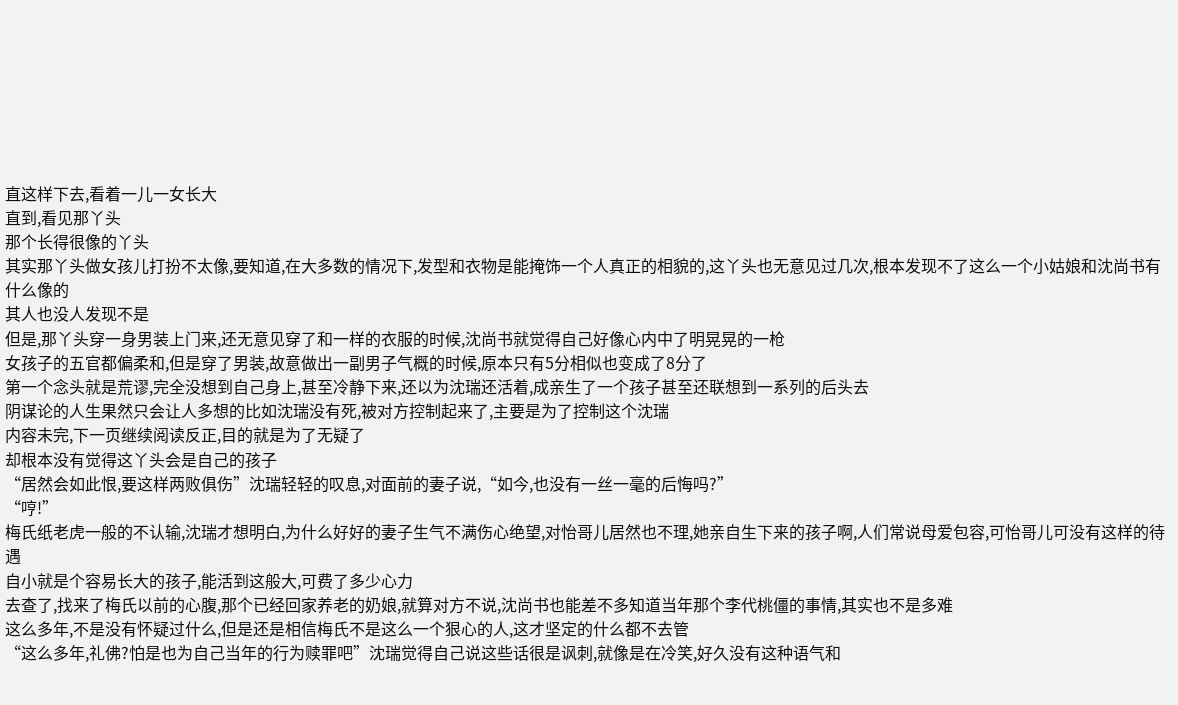直这样下去,看着一儿一女长大
直到,看见那丫头
那个长得很像的丫头
其实那丫头做女孩儿打扮不太像,要知道,在大多数的情况下,发型和衣物是能掩饰一个人真正的相貌的,这丫头也无意见过几次,根本发现不了这么一个小姑娘和沈尚书有什么像的
其人也没人发现不是
但是,那丫头穿一身男装上门来,还无意见穿了和一样的衣服的时候,沈尚书就觉得自己好像心内中了明晃晃的一枪
女孩子的五官都偏柔和,但是穿了男装,故意做出一副男子气概的时候,原本只有5分相似也变成了8分了
第一个念头就是荒谬,完全没想到自己身上,甚至冷静下来,还以为沈瑞还活着,成亲生了一个孩子甚至还联想到一系列的后头去
阴谋论的人生果然只会让人多想的比如沈瑞没有死,被对方控制起来了,主要是为了控制这个沈瑞
内容未完,下一页继续阅读反正,目的就是为了无疑了
却根本没有觉得这丫头会是自己的孩子
“居然会如此恨,要这样两败俱伤”沈瑞轻轻的叹息,对面前的妻子说,“如今,也没有一丝一毫的后悔吗?”
“哼!”
梅氏纸老虎一般的不认输,沈瑞才想明白,为什么好好的妻子生气不满伤心绝望,对怡哥儿居然也不理,她亲自生下来的孩子啊,人们常说母爱包容,可怡哥儿可没有这样的待遇
自小就是个容易长大的孩子,能活到这般大,可费了多少心力
去查了,找来了梅氏以前的心腹,那个已经回家养老的奶娘,就算对方不说,沈尚书也能差不多知道当年那个李代桃僵的事情,其实也不是多难
这么多年,不是没有怀疑过什么,但是还是相信梅氏不是这么一个狠心的人,这才坚定的什么都不去管
“这么多年,礼佛?怕是也为自己当年的行为赎罪吧”沈瑞觉得自己说这些话很是讽刺,就像是在冷笑,好久没有这种语气和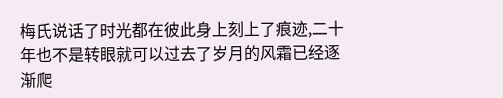梅氏说话了时光都在彼此身上刻上了痕迹,二十年也不是转眼就可以过去了岁月的风霜已经逐渐爬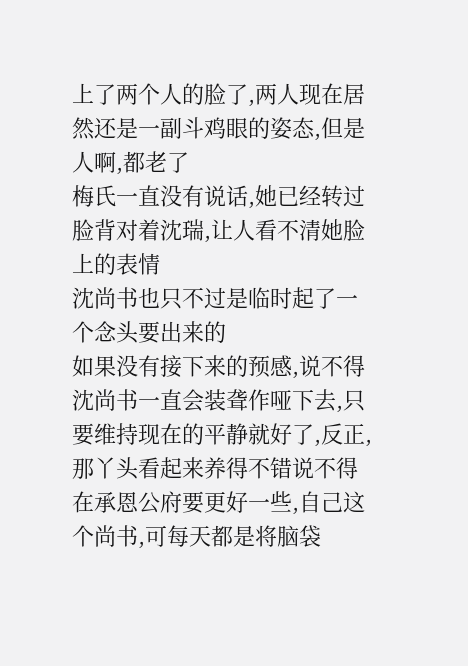上了两个人的脸了,两人现在居然还是一副斗鸡眼的姿态,但是人啊,都老了
梅氏一直没有说话,她已经转过脸背对着沈瑞,让人看不清她脸上的表情
沈尚书也只不过是临时起了一个念头要出来的
如果没有接下来的预感,说不得沈尚书一直会装聋作哑下去,只要维持现在的平静就好了,反正,那丫头看起来养得不错说不得在承恩公府要更好一些,自己这个尚书,可每天都是将脑袋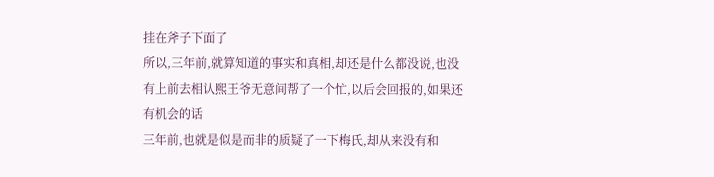挂在斧子下面了
所以,三年前,就算知道的事实和真相,却还是什么都没说,也没有上前去相认熙王爷无意间帮了一个忙,以后会回报的,如果还有机会的话
三年前,也就是似是而非的质疑了一下梅氏,却从来没有和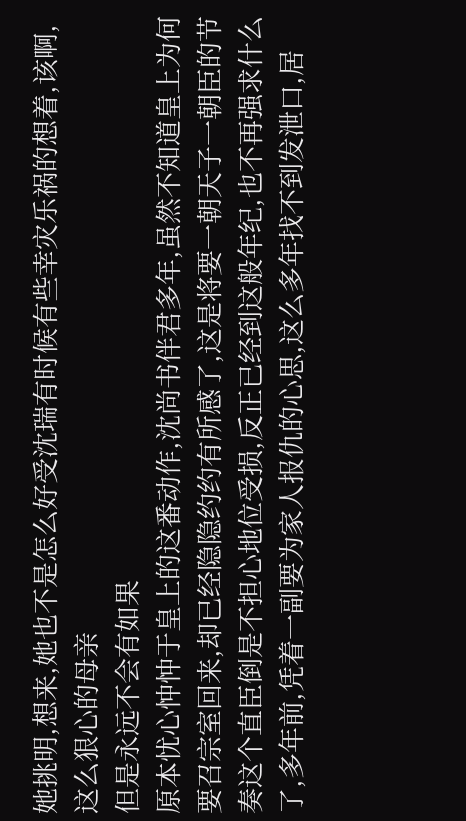她挑明,想来,她也不是怎么好受沈瑞有时候有些幸灾乐祸的想着,该啊,这么狠心的母亲
但是永远不会有如果
原本忧心忡忡于皇上的这番动作,沈尚书伴君多年,虽然不知道皇上为何要召宗室回来,却已经隐隐约约有所感了,这是将要一朝天子一朝臣的节奏这个直臣倒是不担心地位受损,反正已经到这般年纪,也不再强求什么了,多年前,凭着一副要为家人报仇的心思,这么多年找不到发泄口,居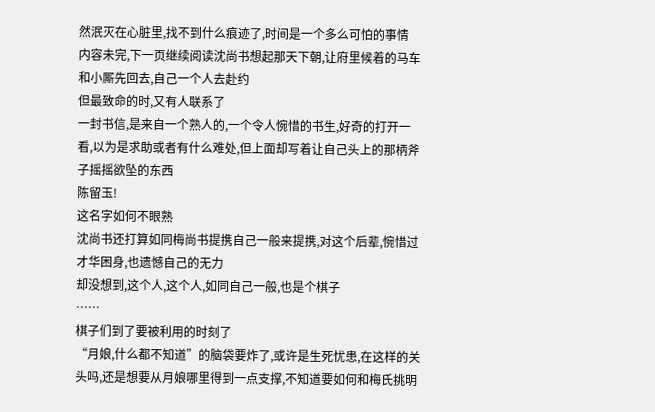然泯灭在心脏里,找不到什么痕迹了,时间是一个多么可怕的事情
内容未完,下一页继续阅读沈尚书想起那天下朝,让府里候着的马车和小厮先回去,自己一个人去赴约
但最致命的时,又有人联系了
一封书信,是来自一个熟人的,一个令人惋惜的书生,好奇的打开一看,以为是求助或者有什么难处,但上面却写着让自己头上的那柄斧子摇摇欲坠的东西
陈留玉!
这名字如何不眼熟
沈尚书还打算如同梅尚书提携自己一般来提携,对这个后辈,惋惜过才华困身,也遗憾自己的无力
却没想到,这个人,这个人,如同自己一般,也是个棋子
……
棋子们到了要被利用的时刻了
“月娘,什么都不知道”的脑袋要炸了,或许是生死忧患,在这样的关头吗,还是想要从月娘哪里得到一点支撑,不知道要如何和梅氏挑明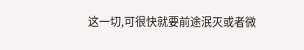这一切,可很快就要前途泯灭或者微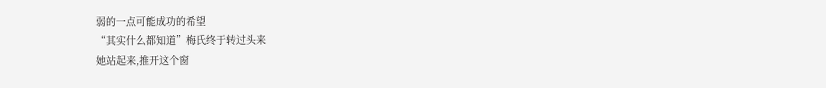弱的一点可能成功的希望
“其实什么都知道”梅氏终于转过头来
她站起来,推开这个窗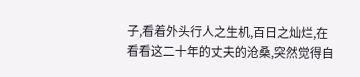子,看着外头行人之生机,百日之灿烂,在看看这二十年的丈夫的沧桑,突然觉得自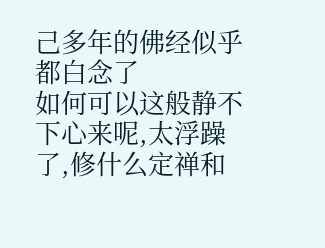己多年的佛经似乎都白念了
如何可以这般静不下心来呢,太浮躁了,修什么定禅和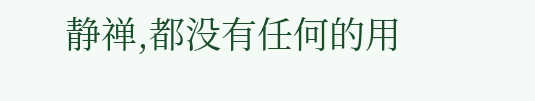静禅,都没有任何的用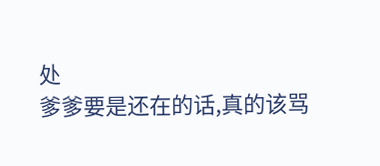处
爹爹要是还在的话,真的该骂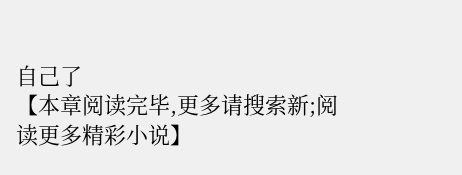自己了
【本章阅读完毕,更多请搜索新;阅读更多精彩小说】